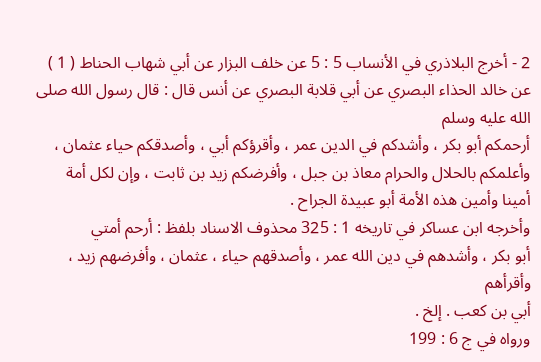2 - أخرج البلاذري في الأنساب 5 : 5 عن خلف البزار عن أبي شهاب الحناط ( 1 )
عن خالد الحذاء البصري عن أبي قلابة البصري عن أنس قال : قال رسول الله صلى الله عليه وسلم
أرحمكم أبو بكر ، وأشدكم في الدين عمر ، وأقرؤكم أبي ، وأصدقكم حياء عثمان ،
وأعلمكم بالحلال والحرام معاذ بن جبل ، وأفرضكم زيد بن ثابت ، وإن لكل أمة
أمينا وأمين هذه الأمة أبو عبيدة الجراح .
وأخرجه ابن عساكر في تاريخه 1 : 325 محذوف الاسناد بلفظ : أرحم أمتي
أبو بكر ، وأشدهم في دين الله عمر ، وأصدقهم حياء ، عثمان ، وأفرضهم زيد ، وأقرأهم
أبي بن كعب . إلخ .
ورواه في ج 6 : 199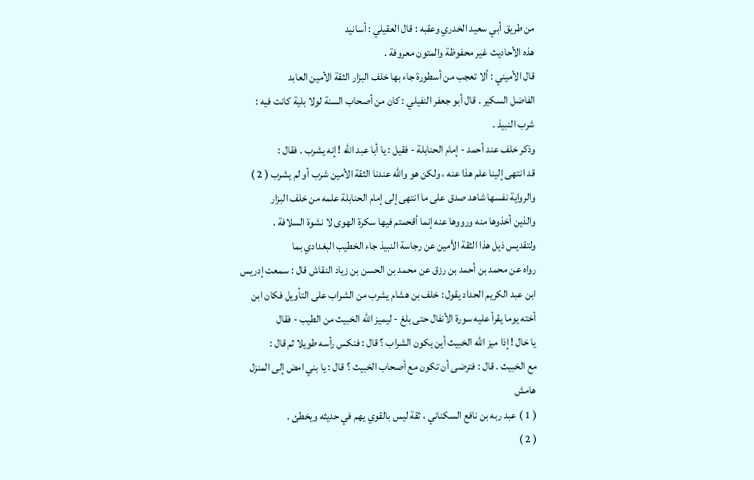من طريق أبي سعيد الخدري وعقبه : قال العقيلي : أسانيد
هذه الأحاديث غير محفوظة والمتون معروفة .
قال الأميني : ألا تعجب من أسطورة جاء بها خلف البزار الثقة الأمين العابد
الفاضل السكير . قال أبو جعفر النفيلي : كان من أصحاب السنة لولا بلية كانت فيه :
شرب النبيذ .
وذكر خلف عند أحمد - إمام الحنابلة - فقيل : يا أبا عبد الله ! إنه يشرب . فقال :
قد انتهى إلينا علم هذا عنه ، ولكن هو والله عندنا الثقة الأمين شرب أو لم يشرب ( 2 )
والرواية نفسها شاهد صدق على ما انتهى إلى إمام الحنابلة علمه من خلف البزار
والذين أخذوها منه ورووها عنه إنما أقحمتم فيها سكرة الهوى لا نشوة السلافة .
ولتقديس ذيل هذا الثقة الأمين عن رجاسة النبيذ جاء الخطيب البغدادي بما
رواه عن محمد بن أحمد بن رزق عن محمد بن الحسن بن زياد النقاش قال : سمعت إدريس
ابن عبد الكريم الحداد يقول : خلف بن هشام يشرب من الشراب على التأويل فكان ابن
أخته يوما يقرأ عليه سورة الأنفال حتى بلغ - ليميز الله الخبيث من الطيب - فقال
يا خال ! إذا ميز الله الخبيث أين يكون الشراب ؟ قال : فنكس رأسه طويلا ثم قال :
مع الخبيث . قال : فترضى أن تكون مع أصحاب الخبيث ؟ قال : يا بني امض إلى المنزل
هامش
( 1 ) عبد ربه بن نافع السكناني ، ثقة ليس بالقوي يهم في حديثه ويخطئ .
( 2 )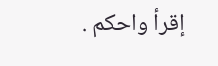إقرأ واحكم .